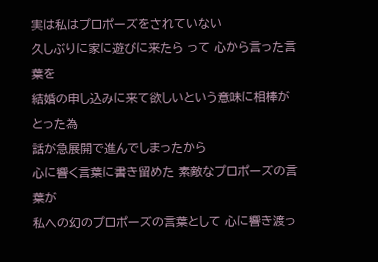実は私はプロポーズをされていない
久しぶりに家に遊びに来たら って 心から言った言葉を
結婚の申し込みに来て欲しいという意味に相棒がとった為
話が急展開で進んでしまったから
心に響く言葉に書き留めた 素敵なプロポーズの言葉が
私への幻のプロポーズの言葉として 心に響き渡っ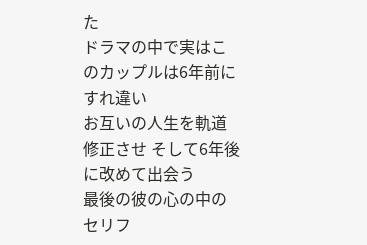た
ドラマの中で実はこのカップルは6年前にすれ違い
お互いの人生を軌道修正させ そして6年後に改めて出会う
最後の彼の心の中のセリフ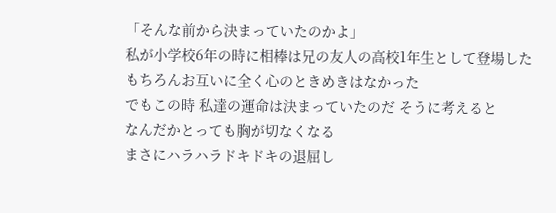「そんな前から決まっていたのかよ」
私が小学校6年の時に相棒は兄の友人の高校1年生として登場した
もちろんお互いに全く心のときめきはなかった
でもこの時 私達の運命は決まっていたのだ そうに考えると
なんだかとっても胸が切なくなる
まさにハラハラドキドキの退屈し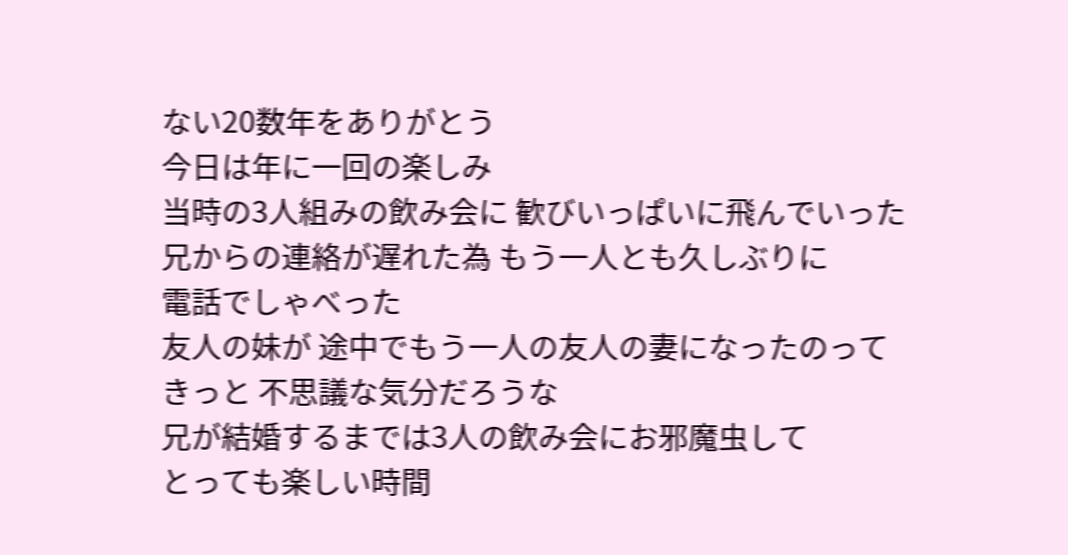ない20数年をありがとう
今日は年に一回の楽しみ
当時の3人組みの飲み会に 歓びいっぱいに飛んでいった
兄からの連絡が遅れた為 もう一人とも久しぶりに
電話でしゃべった
友人の妹が 途中でもう一人の友人の妻になったのって
きっと 不思議な気分だろうな
兄が結婚するまでは3人の飲み会にお邪魔虫して
とっても楽しい時間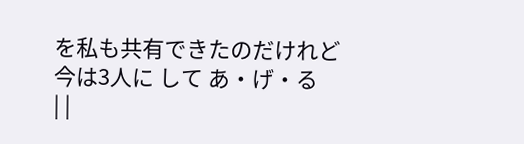を私も共有できたのだけれど
今は3人に して あ・げ・る
| |